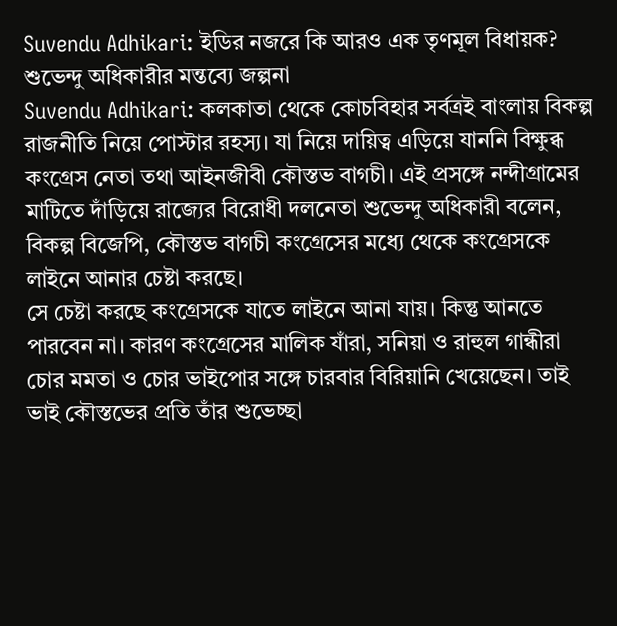Suvendu Adhikari: ইডির নজরে কি আরও এক তৃণমূল বিধায়ক? শুভেন্দু অধিকারীর মন্তব্যে জল্পনা
Suvendu Adhikari: কলকাতা থেকে কোচবিহার সর্বত্রই বাংলায় বিকল্প রাজনীতি নিয়ে পোস্টার রহস্য। যা নিয়ে দায়িত্ব এড়িয়ে যাননি বিক্ষুব্ধ কংগ্রেস নেতা তথা আইনজীবী কৌস্তভ বাগচী। এই প্রসঙ্গে নন্দীগ্রামের মাটিতে দাঁড়িয়ে রাজ্যের বিরোধী দলনেতা শুভেন্দু অধিকারী বলেন, বিকল্প বিজেপি, কৌস্তভ বাগচী কংগ্রেসের মধ্যে থেকে কংগ্রেসকে লাইনে আনার চেষ্টা করছে।
সে চেষ্টা করছে কংগ্রেসকে যাতে লাইনে আনা যায়। কিন্তু আনতে পারবেন না। কারণ কংগ্রেসের মালিক যাঁরা, সনিয়া ও রাহুল গান্ধীরা চোর মমতা ও চোর ভাইপোর সঙ্গে চারবার বিরিয়ানি খেয়েছেন। তাই ভাই কৌস্তভের প্রতি তাঁর শুভেচ্ছা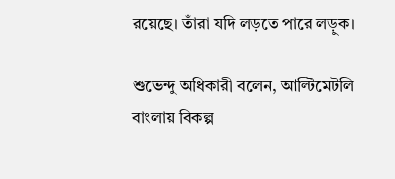রয়েছে। তাঁরা যদি লড়তে পারে লড়ুক।

শুভেন্দু অধিকারী বলেন, আল্টিমেটলি বাংলায় বিকল্প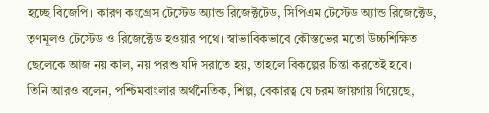হচ্ছে বিজেপি। কারণ কংগ্রেস টেস্টেড অ্যান্ড রিজেক্টটেড, সিপিএম টেস্টেড অ্যান্ড রিজেক্টেড, তৃণমূলও টেস্টেড ও রিজেক্টেড হওয়ার পথে। স্বাভাবিকভাবে কৌস্তভের মতো উচ্চশিক্ষিত ছেলেকে আজ নয় কাল, নয় পরশু যদি সরাতে হয়, তাহলে বিকল্পের চিন্তা করতেই হবে।
তিনি আরও বলেন, পশ্চিমবাংলার অর্থনৈতিক, শিল্প, বেকারত্ব যে চরম জায়গায় গিয়েছে,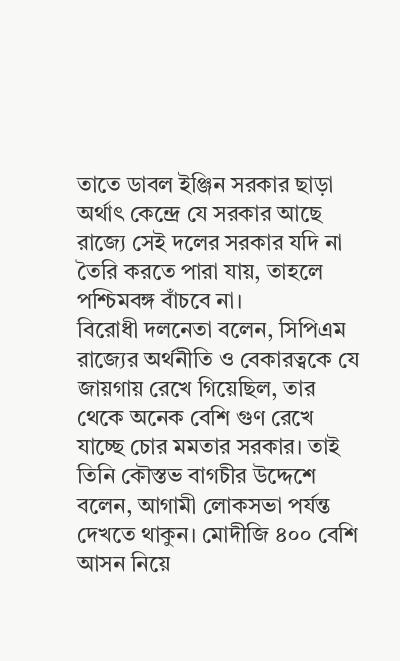তাতে ডাবল ইঞ্জিন সরকার ছাড়া অর্থাৎ কেন্দ্রে যে সরকার আছে রাজ্যে সেই দলের সরকার যদি না তৈরি করতে পারা যায়, তাহলে পশ্চিমবঙ্গ বাঁচবে না।
বিরোধী দলনেতা বলেন, সিপিএম রাজ্যের অর্থনীতি ও বেকারত্বকে যে জায়গায় রেখে গিয়েছিল, তার থেকে অনেক বেশি গুণ রেখে যাচ্ছে চোর মমতার সরকার। তাই তিনি কৌস্তভ বাগচীর উদ্দেশে বলেন, আগামী লোকসভা পর্যন্ত দেখতে থাকুন। মোদীজি ৪০০ বেশি আসন নিয়ে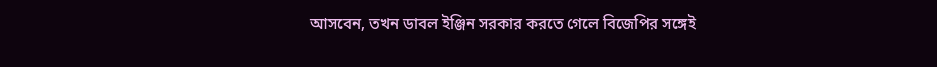আসবেন, তখন ডাবল ইঞ্জিন সরকার করতে গেলে বিজেপির সঙ্গেই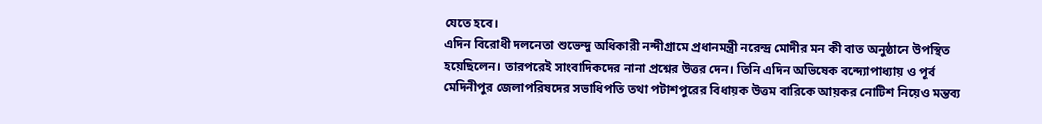যেতে হবে।
এদিন বিরোধী দলনেতা শুভেন্দু অধিকারী নন্দীগ্রামে প্রধানমন্ত্রী নরেন্দ্র মোদীর মন কী বাত অনুষ্ঠানে উপস্থিত হয়েছিলেন। তারপরেই সাংবাদিকদের নানা প্রশ্নের উত্তর দেন। তিনি এদিন অভিষেক বন্দ্যোপাধ্যায় ও পূর্ব মেদিনীপুর জেলাপরিষদের সভাধিপতি তথা পটাশপুরের বিধায়ক উত্তম বারিকে আয়কর নোটিশ নিয়েও মন্তব্য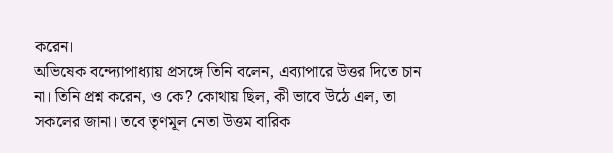করেন।
অভিষেক বন্দ্যোপাধ্যায় প্রসঙ্গে তিনি বলেন, এব্যাপারে উত্তর দিতে চান না। তিনি প্রশ্ন করেন, ও কে? কোথায় ছিল, কী ভাবে উঠে এল, তা সকলের জানা। তবে তৃণমূল নেতা উত্তম বারিক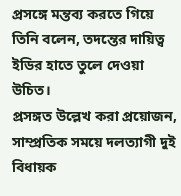প্রসঙ্গে মন্তব্য করতে গিয়ে তিনি বলেন, তদন্তের দায়িত্ব ইডির হাতে তুলে দেওয়া উচিত।
প্রসঙ্গত উল্লেখ করা প্রয়োজন, সাম্প্রতিক সময়ে দলত্যাগী দুই বিধায়ক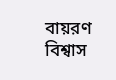বায়রণ বিশ্বাস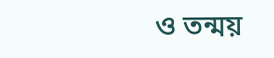ও তন্ময়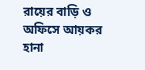রায়ের বাড়ি ও অফিসে আয়কর হানা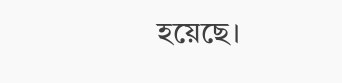হয়েছে।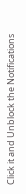Click it and Unblock the Notifications